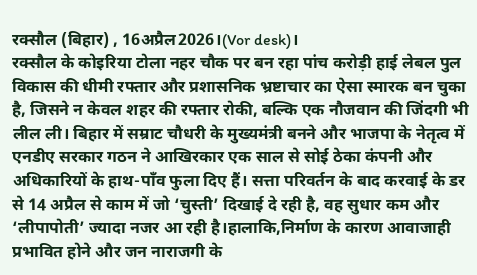रक्सौल (बिहार) , 16अप्रैल2026।(Vor desk)।
रक्सौल के कोइरिया टोला नहर चौक पर बन रहा पांच करोड़ी हाई लेबल पुल विकास की धीमी रफ्तार और प्रशासनिक भ्रष्टाचार का ऐसा स्मारक बन चुका है, जिसने न केवल शहर की रफ्तार रोकी, बल्कि एक नौजवान की जिंदगी भी लील ली। बिहार में सम्राट चौधरी के मुख्यमंत्री बनने और भाजपा के नेतृत्व में एनडीए सरकार गठन ने आखिरकार एक साल से सोई ठेका कंपनी और अधिकारियों के हाथ-पाँव फुला दिए हैं। सत्ता परिवर्तन के बाद करवाई के डर से 14 अप्रैल से काम में जो ‘चुस्ती’ दिखाई दे रही है, वह सुधार कम और ‘लीपापोती’ ज्यादा नजर आ रही है।हालाकि,निर्माण के कारण आवाजाही प्रभावित होने और जन नाराजगी के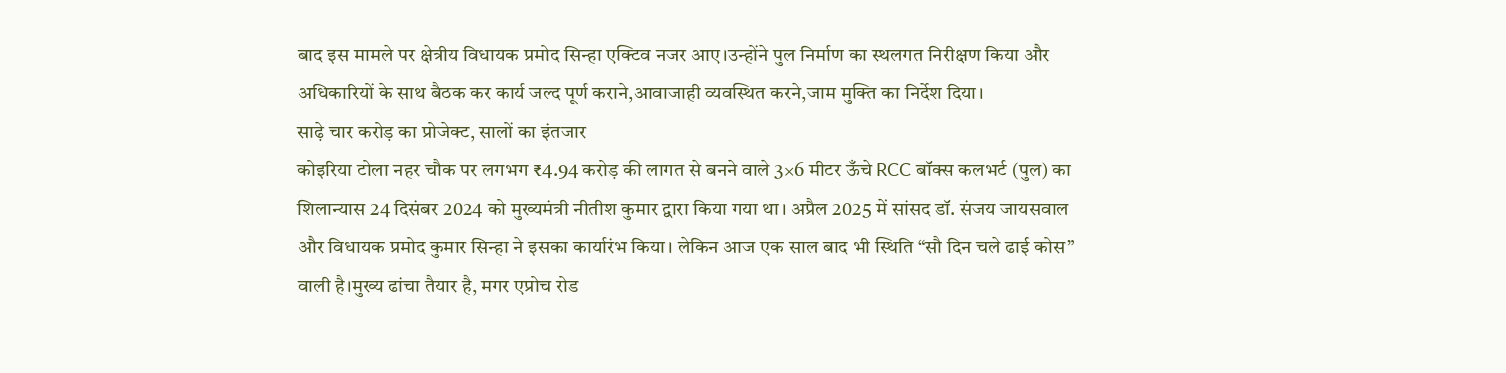बाद इस मामले पर क्षेत्रीय विधायक प्रमोद सिन्हा एक्टिव नजर आए।उन्होंने पुल निर्माण का स्थलगत निरीक्षण किया और अधिकारियों के साथ बैठक कर कार्य जल्द पूर्ण कराने,आवाजाही व्यवस्थित करने,जाम मुक्ति का निर्देश दिया।
साढ़े चार करोड़ का प्रोजेक्ट, सालों का इंतजार
कोइरिया टोला नहर चौक पर लगभग ₹4.94 करोड़ की लागत से बनने वाले 3×6 मीटर ऊँचे RCC बॉक्स कलभर्ट (पुल) का शिलान्यास 24 दिसंबर 2024 को मुख्यमंत्री नीतीश कुमार द्वारा किया गया था। अप्रैल 2025 में सांसद डॉ. संजय जायसवाल और विधायक प्रमोद कुमार सिन्हा ने इसका कार्यारंभ किया। लेकिन आज एक साल बाद भी स्थिति “सौ दिन चले ढाई कोस” वाली है।मुख्य ढांचा तैयार है, मगर एप्रोच रोड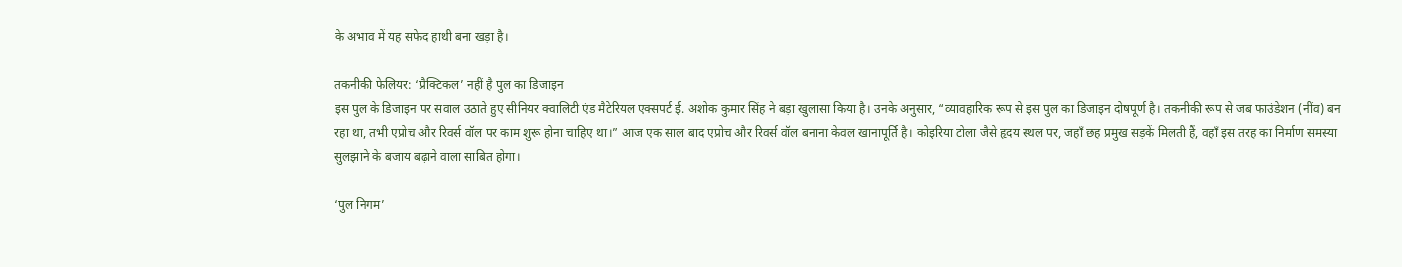के अभाव में यह सफेद हाथी बना खड़ा है।

तकनीकी फेलियर: ‘प्रैक्टिकल’ नहीं है पुल का डिजाइन
इस पुल के डिजाइन पर सवाल उठाते हुए सीनियर क्वालिटी एंड मैटेरियल एक्सपर्ट ई. अशोक कुमार सिंह ने बड़ा खुलासा किया है। उनके अनुसार, “व्यावहारिक रूप से इस पुल का डिजाइन दोषपूर्ण है। तकनीकी रूप से जब फाउंडेशन (नींव) बन रहा था, तभी एप्रोच और रिवर्स वॉल पर काम शुरू होना चाहिए था।” आज एक साल बाद एप्रोच और रिवर्स वॉल बनाना केवल खानापूर्ति है। कोइरिया टोला जैसे हृदय स्थल पर, जहाँ छह प्रमुख सड़कें मिलती हैं, वहाँ इस तरह का निर्माण समस्या सुलझाने के बजाय बढ़ाने वाला साबित होगा।

‘पुल निगम’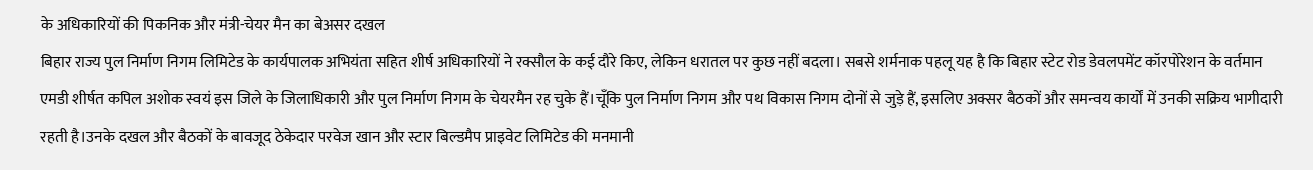के अधिकारियों की पिकनिक और मंत्री-चेयर मैन का बेअसर दखल
बिहार राज्य पुल निर्माण निगम लिमिटेड के कार्यपालक अभियंता सहित शीर्ष अधिकारियों ने रक्सौल के कई दौरे किए, लेकिन धरातल पर कुछ नहीं बदला। सबसे शर्मनाक पहलू यह है कि बिहार स्टेट रोड डेवलपमेंट कॉरपोरेशन के वर्तमान एमडी शीर्षत कपिल अशोक स्वयं इस जिले के जिलाधिकारी और पुल निर्माण निगम के चेयरमैन रह चुके हैं।चूँकि पुल निर्माण निगम और पथ विकास निगम दोनों से जुड़े हैं, इसलिए अक्सर बैठकों और समन्वय कार्यों में उनकी सक्रिय भागीदारी रहती है।उनके दखल और बैठकों के बावजूद ठेकेदार परवेज खान और स्टार बिल्डमैप प्राइवेट लिमिटेड की मनमानी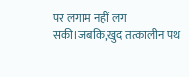पर लगाम नहीं लग सकी।जबकि,खुद तत्कालीन पथ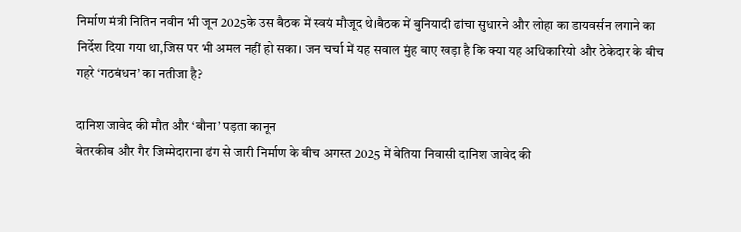निर्माण मंत्री नितिन नवीन भी जून 2025के उस बैठक में स्वयं मौजूद थे।बैठक में बुनियादी ढांचा सुधारने और लोहा का डायवर्सन लगाने का निर्देश दिया गया था,जिस पर भी अमल नहीं हो सका। जन चर्चा में यह सवाल मुंह बाए खड़ा है कि क्या यह अधिकारियो और ठेकेदार के बीच गहरे ‘गठबंधन’ का नतीजा है?

दानिश जावेद की मौत और ‘बौना’ पड़ता कानून
बेतरकीब और गैर जिम्मेदाराना ढंग से जारी निर्माण के बीच अगस्त 2025 में बेतिया निवासी दानिश जावेद की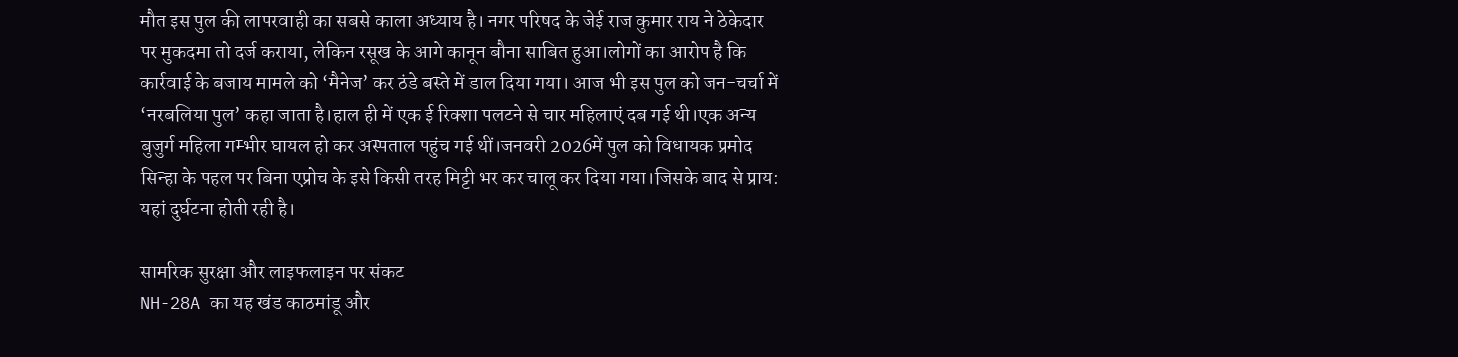मौत इस पुल की लापरवाही का सबसे काला अध्याय है। नगर परिषद के जेई राज कुमार राय ने ठेकेदार पर मुकदमा तो दर्ज कराया, लेकिन रसूख के आगे कानून बौना साबित हुआ।लोगों का आरोप है कि कार्रवाई के बजाय मामले को ‘मैनेज’ कर ठंडे बस्ते में डाल दिया गया। आज भी इस पुल को जन-चर्चा में ‘नरबलिया पुल’ कहा जाता है।हाल ही में एक ई रिक्शा पलटने से चार महिलाएं दब गई थी।एक अन्य बुजुर्ग महिला गम्भीर घायल हो कर अस्पताल पहुंच गई थीं।जनवरी 2026में पुल को विधायक प्रमोद सिन्हा के पहल पर बिना एप्रोच के इसे किसी तरह मिट्टी भर कर चालू कर दिया गया।जिसके बाद से प्राय: यहां दुर्घटना होती रही है।

सामरिक सुरक्षा और लाइफलाइन पर संकट
NH-28A का यह खंड काठमांडू और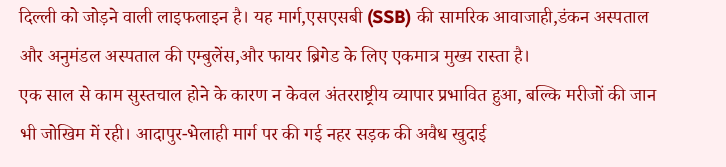दिल्ली को जोड़ने वाली लाइफलाइन है। यह मार्ग,एसएसबी (SSB) की सामरिक आवाजाही,डंकन अस्पताल और अनुमंडल अस्पताल की एम्बुलेंस,और फायर ब्रिगेड के लिए एकमात्र मुख्य रास्ता है।
एक साल से काम सुस्तचाल होने के कारण न केवल अंतरराष्ट्रीय व्यापार प्रभावित हुआ, बल्कि मरीजों की जान भी जोखिम में रही। आदापुर-भेलाही मार्ग पर की गई नहर सड़क की अवैध खुदाई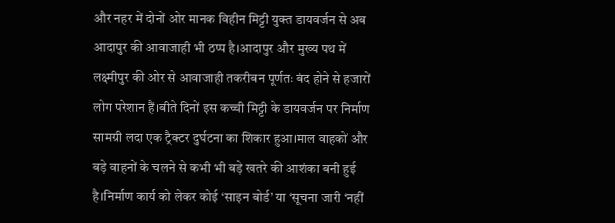और नहर में दोनों ओर मानक विहीन मिट्टी युक्त डायवर्जन से अब आदापुर की आवाजाही भी ठप्प है।आदापुर और मुख्य पथ में लक्ष्मीपुर की ओर से आवाजाही तकरीबन पूर्णतः बंद होने से हजारों लोग परेशान हैं।बीते दिनों इस कच्ची मिट्टी के डायवर्जन पर निर्माण सामग्री लदा एक ट्रैक्टर दुर्घटना का शिकार हुआ।माल वाहकों और बड़े वाहनों के चलने से कभी भी बड़े खतरे की आशंका बनी हुई है।निर्माण कार्य को लेकर कोई ‘साइन बोर्ड’ या ‘सूचना जारी ‘नहीं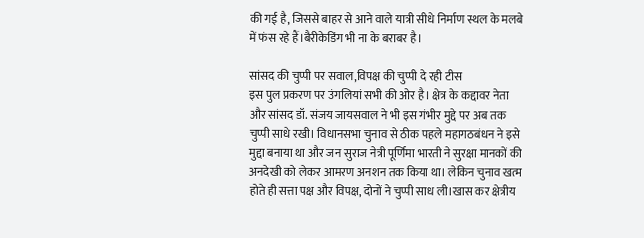की गई है, जिससे बाहर से आने वाले यात्री सीधे निर्माण स्थल के मलबे में फंस रहे हैं।बैरीकेडिंग भी ना के बराबर है।

सांसद की चुप्पी पर सवाल,विपक्ष की चुप्पी दे रही टीस
इस पुल प्रकरण पर उंगलियां सभी की ओर है। क्षेत्र के कद्दावर नेता और सांसद डॉ. संजय जायसवाल ने भी इस गंभीर मुद्दे पर अब तक चुप्पी साधे रखी। विधानसभा चुनाव से ठीक पहले महागठबंधन ने इसे मुद्दा बनाया था और जन सुराज नेत्री पूर्णिमा भारती ने सुरक्षा मानकों की अनदेखी को लेकर आमरण अनशन तक किया था। लेकिन चुनाव खत्म होते ही सत्ता पक्ष और विपक्ष, दोनों ने चुप्पी साध ली।खास कर क्षेत्रीय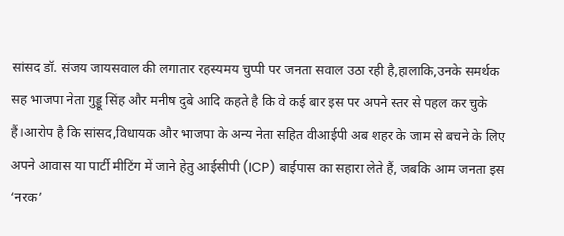सांसद डॉ. संजय जायसवाल की लगातार रहस्यमय चुप्पी पर जनता सवाल उठा रही है,हालाकि,उनके समर्थक सह भाजपा नेता गुड्डू सिंह और मनीष दुबे आदि कहते है कि वे कई बार इस पर अपने स्तर से पहल कर चुके हैं।आरोप है कि सांसद,विधायक और भाजपा के अन्य नेता सहित वीआईपी अब शहर के जाम से बचने के लिए अपने आवास या पार्टी मीटिंग में जाने हेतु आईसीपी (ICP) बाईपास का सहारा लेते हैं, जबकि आम जनता इस ‘नरक’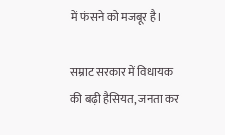में फंसने को मजबूर है।

सम्राट सरकार में विधायक की बढ़ी हैसियत, जनता कर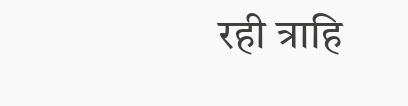रही त्राहि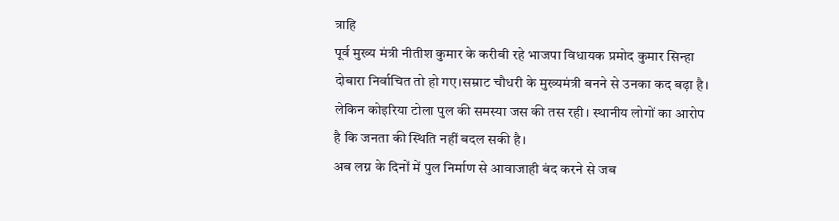त्राहि
पूर्व मुख्य मंत्री नीतीश कुमार के करीबी रहे भाजपा विधायक प्रमोद कुमार सिन्हा दोबारा निर्वाचित तो हो गए।सम्राट चौधरी के मुख्यमंत्री बनने से उनका कद बढ़ा है। लेकिन कोइरिया टोला पुल की समस्या जस की तस रही। स्थानीय लोगों का आरोप है कि जनता की स्थिति नहीं बदल सकी है।
अब लग्न के दिनों में पुल निर्माण से आवाजाही बंद करने से जब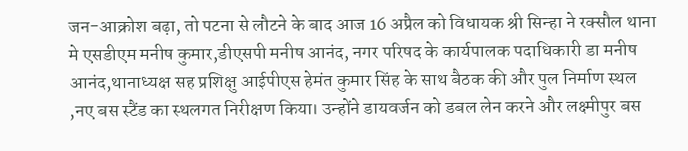जन-आक्रोश बढ़ा, तो पटना से लौटने के बाद आज 16 अप्रैल को विधायक श्री सिन्हा ने रक्सौल थाना मे एसडीएम मनीष कुमार,डीएसपी मनीष आनंद, नगर परिषद के कार्यपालक पदाधिकारी डा मनीष आनंद,थानाध्यक्ष सह प्रशिक्षु आईपीएस हेमंत कुमार सिंह के साथ बैठक की और पुल निर्माण स्थल ,नए बस स्टैंड का स्थलगत निरीक्षण किया। उन्होंने डायवर्जन को डबल लेन करने और लक्ष्मीपुर बस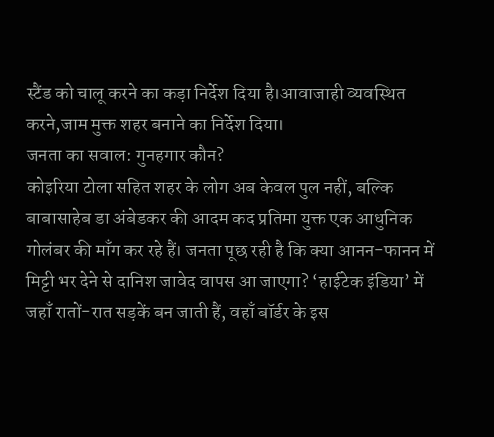स्टैंड को चालू करने का कड़ा निर्देश दिया है।आवाजाही व्यवस्थित करने,जाम मुक्त शहर बनाने का निर्देश दिया।
जनता का सवाल: गुनहगार कौन?
कोइरिया टोला सहित शहर के लोग अब केवल पुल नहीं, बल्कि बाबासाहेब डा अंबेडकर की आदम कद प्रतिमा युक्त एक आधुनिक गोलंबर की माँग कर रहे हैं। जनता पूछ रही है कि क्या आनन-फानन में मिट्टी भर देने से दानिश जावेद वापस आ जाएगा? ‘हाईटेक इंडिया’ में जहाँ रातों-रात सड़कें बन जाती हैं, वहाँ बॉर्डर के इस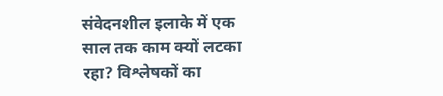संवेदनशील इलाके में एक साल तक काम क्यों लटका रहा? विश्लेषकों का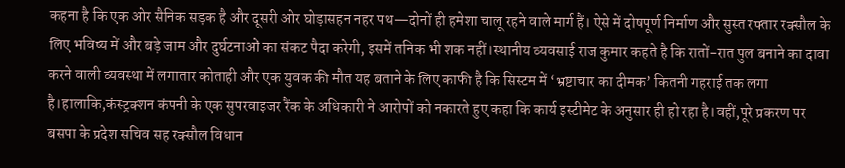कहना है कि एक ओर सैनिक सड़क है और दूसरी ओर घोड़ासहन नहर पथ—दोनों ही हमेशा चालू रहने वाले मार्ग हैं। ऐसे में दोषपूर्ण निर्माण और सुस्त रफ्तार रक्सौल के लिए भविष्य में और बड़े जाम और दुर्घटनाओं का संकट पैदा करेगी, इसमें तनिक भी शक नहीं।स्थानीय व्यवसाई राज कुमार कहते है कि रातों-रात पुल बनाने का दावा करने वाली व्यवस्था में लगातार कोताही और एक युवक की मौत यह बताने के लिए काफी है कि सिस्टम में ‘भ्रष्टाचार का दीमक’ कितनी गहराई तक लगा है।हालाकि,कंस्ट्रक्शन कंपनी के एक सुपरवाइजर रैंक के अधिकारी ने आरोपों को नकारते हुए कहा कि कार्य इस्टीमेट के अनुसार ही हो रहा है।वहीं,पूरे प्रकरण पर बसपा के प्रदेश सचिव सह रक्सौल विधान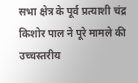सभा क्षेत्र के पूर्व प्रत्याशी चंद्र किशोर पाल ने पूरे मामले की उच्चस्तरीय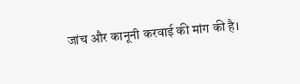जांच और कानूनी करवाई की मांग की है।